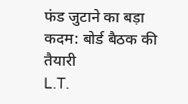फंड जुटाने का बड़ा कदम: बोर्ड बैठक की तैयारी
L.T.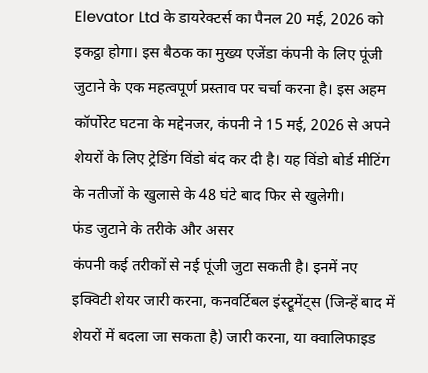Elevator Ltd के डायरेक्टर्स का पैनल 20 मई, 2026 को इकट्ठा होगा। इस बैठक का मुख्य एजेंडा कंपनी के लिए पूंजी जुटाने के एक महत्वपूर्ण प्रस्ताव पर चर्चा करना है। इस अहम कॉर्पोरेट घटना के मद्देनजर, कंपनी ने 15 मई, 2026 से अपने शेयरों के लिए ट्रेडिंग विंडो बंद कर दी है। यह विंडो बोर्ड मीटिंग के नतीजों के खुलासे के 48 घंटे बाद फिर से खुलेगी।
फंड जुटाने के तरीके और असर
कंपनी कई तरीकों से नई पूंजी जुटा सकती है। इनमें नए इक्विटी शेयर जारी करना, कनवर्टिबल इंस्ट्रूमेंट्स (जिन्हें बाद में शेयरों में बदला जा सकता है) जारी करना, या क्वालिफाइड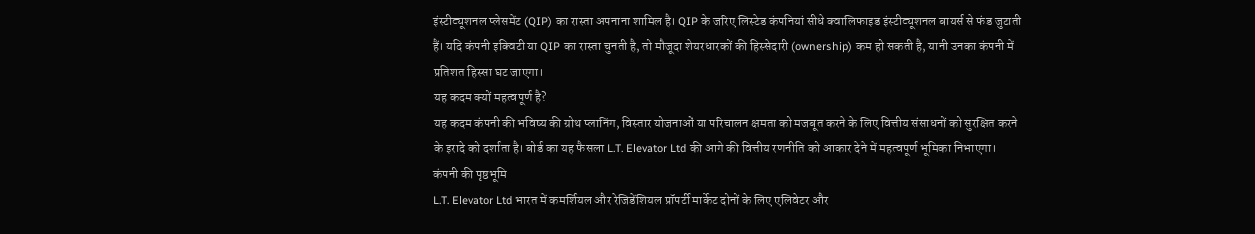इंस्टीट्यूशनल प्लेसमेंट (QIP) का रास्ता अपनाना शामिल है। QIP के जरिए लिस्टेड कंपनियां सीधे क्वालिफाइड इंस्टीट्यूशनल बायर्स से फंड जुटाती हैं। यदि कंपनी इक्विटी या QIP का रास्ता चुनती है, तो मौजूदा शेयरधारकों की हिस्सेदारी (ownership) कम हो सकती है, यानी उनका कंपनी में प्रतिशत हिस्सा घट जाएगा।
यह कदम क्यों महत्वपूर्ण है?
यह कदम कंपनी की भविष्य की ग्रोथ प्लानिंग, विस्तार योजनाओं या परिचालन क्षमता को मजबूत करने के लिए वित्तीय संसाधनों को सुरक्षित करने के इरादे को दर्शाता है। बोर्ड का यह फैसला L.T. Elevator Ltd की आगे की वित्तीय रणनीति को आकार देने में महत्वपूर्ण भूमिका निभाएगा।
कंपनी की पृष्ठभूमि
L.T. Elevator Ltd भारत में कमर्शियल और रेजिडेंशियल प्रॉपर्टी मार्केट दोनों के लिए एलिवेटर और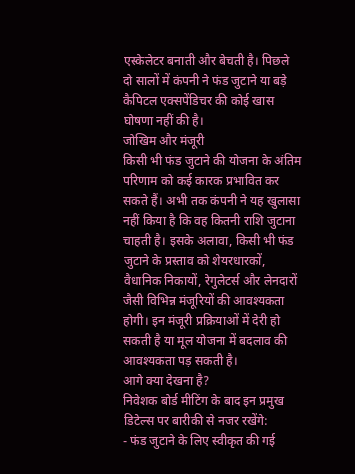एस्केलेटर बनाती और बेचती है। पिछले दो सालों में कंपनी ने फंड जुटाने या बड़े कैपिटल एक्सपेंडिचर की कोई खास घोषणा नहीं की है।
जोखिम और मंजूरी
किसी भी फंड जुटाने की योजना के अंतिम परिणाम को कई कारक प्रभावित कर सकते हैं। अभी तक कंपनी ने यह खुलासा नहीं किया है कि वह कितनी राशि जुटाना चाहती है। इसके अलावा, किसी भी फंड जुटाने के प्रस्ताव को शेयरधारकों, वैधानिक निकायों, रेगुलेटर्स और लेनदारों जैसी विभिन्न मंजूरियों की आवश्यकता होगी। इन मंजूरी प्रक्रियाओं में देरी हो सकती है या मूल योजना में बदलाव की आवश्यकता पड़ सकती है।
आगे क्या देखना है?
निवेशक बोर्ड मीटिंग के बाद इन प्रमुख डिटेल्स पर बारीकी से नजर रखेंगे:
- फंड जुटाने के लिए स्वीकृत की गई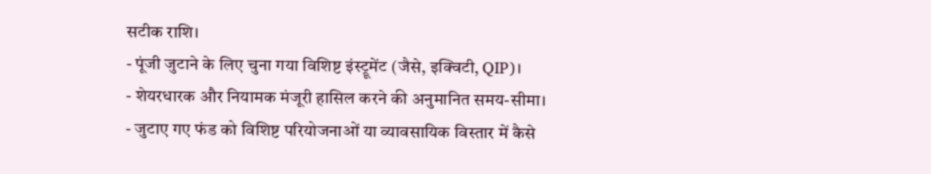सटीक राशि।
- पूंजी जुटाने के लिए चुना गया विशिष्ट इंस्ट्रूमेंट (जैसे, इक्विटी, QIP)।
- शेयरधारक और नियामक मंजूरी हासिल करने की अनुमानित समय-सीमा।
- जुटाए गए फंड को विशिष्ट परियोजनाओं या व्यावसायिक विस्तार में कैसे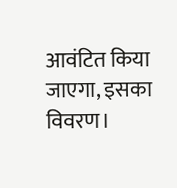आवंटित किया जाएगा, इसका विवरण।